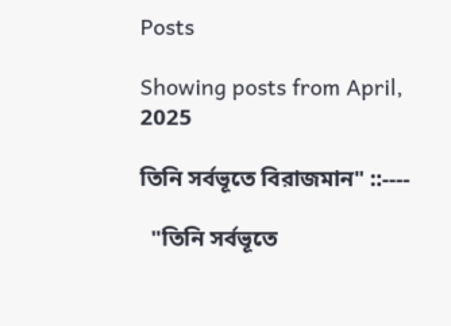Posts

Showing posts from April, 2025

তিনি সর্বভূতে বিরাজমান" ::----

  "তিনি সর্বভূতে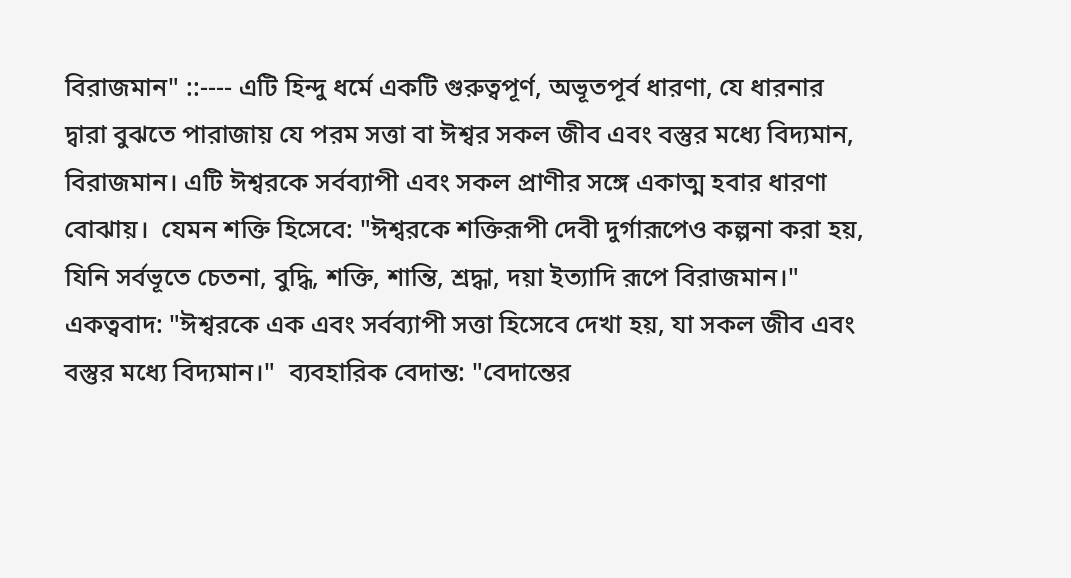বিরাজমান" ::---- এটি হিন্দু ধর্মে একটি গুরুত্বপূর্ণ, অভূতপূর্ব ধারণা, যে ধারনার দ্বারা বুঝতে পারাজায় যে পরম সত্তা বা ঈশ্বর সকল জীব এবং বস্তুর মধ্যে বিদ্যমান, বিরাজমান। এটি ঈশ্বরকে সর্বব্যাপী এবং সকল প্রাণীর সঙ্গে একাত্ম হবার ধারণা বোঝায়।  যেমন শক্তি হিসেবে: "ঈশ্বরকে শক্তিরূপী দেবী দুর্গারূপেও কল্পনা করা হয়, যিনি সর্বভূতে চেতনা, বুদ্ধি, শক্তি, শান্তি, শ্রদ্ধা, দয়া ইত্যাদি রূপে বিরাজমান।" একত্ববাদ: "ঈশ্বরকে এক এবং সর্বব্যাপী সত্তা হিসেবে দেখা হয়, যা সকল জীব এবং বস্তুর মধ্যে বিদ্যমান।"  ব্যবহারিক বেদান্ত: "বেদান্তের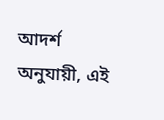আদর্শ অনুযায়ী, এই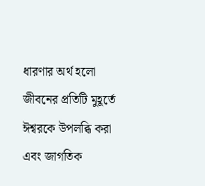ধারণার অর্থ হলো জীবনের প্রতিটি মুহূর্তে ঈশ্বরকে উপলব্ধি করা এবং জাগতিক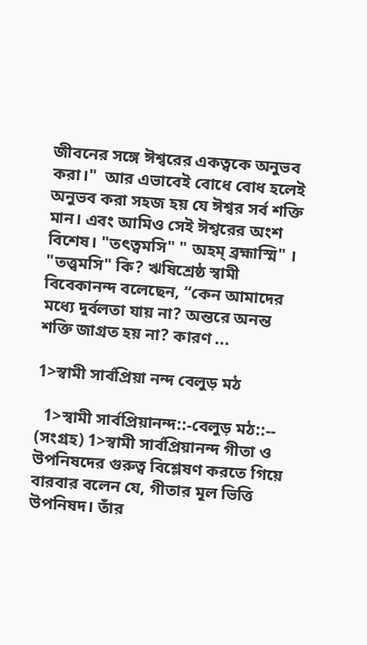জীবনের সঙ্গে ঈশ্বরের একত্বকে অনুভব করা।"  আর এভাবেই বোধে বোধ হলেই অনুভব করা সহজ হয় যে ঈশ্বর সর্ব শক্তি মান। এবং আমিও সেই ঈশ্বরের অংশ বিশেষ। "তৎত্বমসি" " অহম্ ব্রহ্মাস্মি" । "তত্ত্বমসি" কি? ঋষিশ্রেষ্ঠ স্বামী বিবেকানন্দ বলেছেন, “কেন আমাদের মধ্যে দুর্বলতা যায় না? অন্তরে অনন্ত শক্তি জাগ্রত হয় না? কারণ ...

1>স্বামী সার্বপ্রিয়া নন্দ বেলুড় মঠ

  1>স্বামী সার্বপ্রিয়ানন্দ::-বেলুড় মঠ::--           (সংগ্রহ) 1>স্বামী সার্বপ্রিয়ানন্দ গীতা ও উপনিষদের গুরুত্ব বিশ্লেষণ করতে গিয়ে বারবার বলেন যে, গীতার মূল ভিত্তি উপনিষদ। তাঁর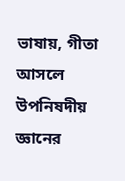ভাষায়, গীতা আসলে উপনিষদীয় জ্ঞানের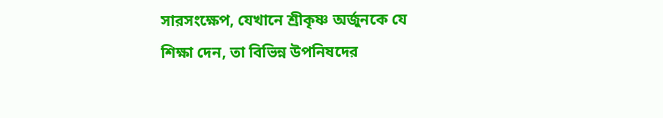সারসংক্ষেপ, যেখানে শ্রীকৃষ্ণ অর্জুনকে যে শিক্ষা দেন, তা বিভিন্ন উপনিষদের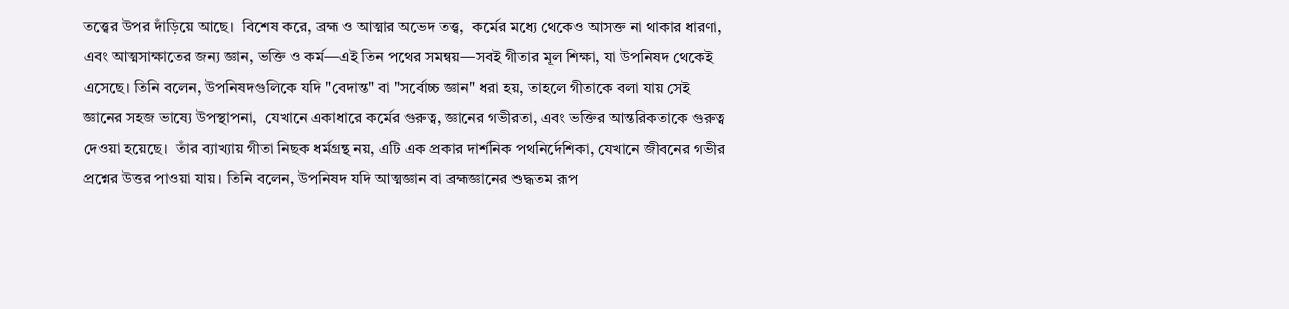তত্ত্বের উপর দাঁড়িয়ে আছে।  বিশেষ করে, ব্রহ্ম ও আত্মার অভেদ তত্ত্ব,  কর্মের মধ্যে থেকেও আসক্ত না থাকার ধারণা, এবং আত্মসাক্ষাতের জন্য জ্ঞান, ভক্তি ও কর্ম—এই তিন পথের সমন্বয়—সবই গীতার মূল শিক্ষা, যা উপনিষদ থেকেই এসেছে। তিনি বলেন, উপনিষদগুলিকে যদি "বেদান্ত" বা "সর্বোচ্চ জ্ঞান" ধরা হয়, তাহলে গীতাকে বলা যায় সেই জ্ঞানের সহজ ভাষ্যে উপস্থাপনা,  যেখানে একাধারে কর্মের গুরুত্ব, জ্ঞানের গভীরতা, এবং ভক্তির আন্তরিকতাকে গুরুত্ব দেওয়া হয়েছে।  তাঁর ব্যাখ্যায় গীতা নিছক ধর্মগ্রন্থ নয়, এটি এক প্রকার দার্শনিক পথনির্দেশিকা, যেখানে জীবনের গভীর প্রশ্নের উত্তর পাওয়া যায়। তিনি বলেন, উপনিষদ যদি আত্মজ্ঞান বা ব্রহ্মজ্ঞানের শুদ্ধতম রূপ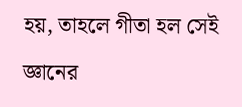হয়, তাহলে গীতা হল সেই জ্ঞানের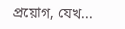প্রয়োগ, যেখ...